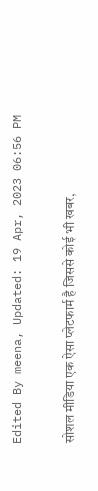Edited By meena, Updated: 19 Apr, 2023 06:56 PM

सोशल मीडिया एक ऐसा प्लेटफार्म है जिससे कोई भी खबर,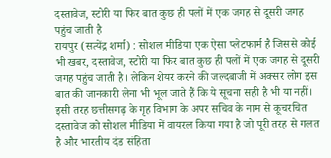दस्तावेज, स्टोरी या फिर बात कुछ ही पलों में एक जगह से दूसरी जगह पहुंच जाती है
रायपुर (सत्येंद्र शर्मा) : सोशल मीडिया एक ऐसा प्लेटफार्म है जिससे कोई भी खबर, दस्तावेज, स्टोरी या फिर बात कुछ ही पलों में एक जगह से दूसरी जगह पहुंच जाती है। लेकिन शेयर करने की जल्दबाजी में अक्सर लोग इस बात की जानकारी लेना भी भूल जाते हैं कि ये सूचना सही है भी या नहीं। इसी तरह छत्तीसगढ़ के गृह विभाग के अपर सचिव के नाम से कूचरचित दस्तावेज को सोशल मीडिया में वायरल किया गया है जो पूरी तरह से गलत है और भारतीय दंड संहिता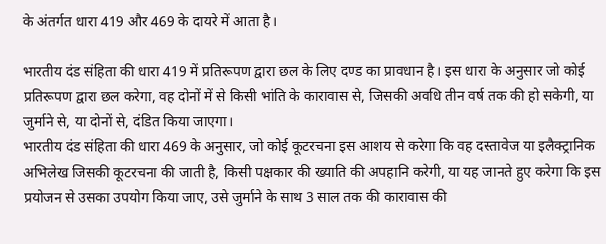के अंतर्गत धारा 419 और 469 के दायरे में आता है।

भारतीय दंड संहिता की धारा 419 में प्रतिरूपण द्वारा छल के लिए दण्ड का प्रावधान है। इस धारा के अनुसार जो कोई प्रतिरूपण द्वारा छल करेगा, वह दोनों में से किसी भांति के कारावास से, जिसकी अवधि तीन वर्ष तक की हो सकेगी, या जुर्माने से, या दोनों से, दंडित किया जाएगा।
भारतीय दंड संहिता की धारा 469 के अनुसार, जो कोई कूटरचना इस आशय से करेगा कि वह दस्तावेज या इलैक्ट्रानिक अभिलेख जिसकी कूटरचना की जाती है, किसी पक्षकार की ख्याति की अपहानि करेगी, या यह जानते हुए करेगा कि इस प्रयोजन से उसका उपयोग किया जाए, उसे जुर्माने के साथ 3 साल तक की कारावास की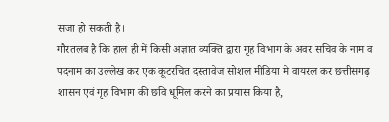सजा हो सकती है।
गौरतलब है कि हाल ही में किसी अज्ञात व्यक्ति द्वारा गृह विभाग के अवर सचिव के नाम व पदनाम का उल्लेख कर एक कूटरचित दस्तावेज सोशल मीडिया मे वायरल कर छत्तीसगढ़ शासन एवं गृह विभाग की छवि धूमिल करने का प्रयास किया है,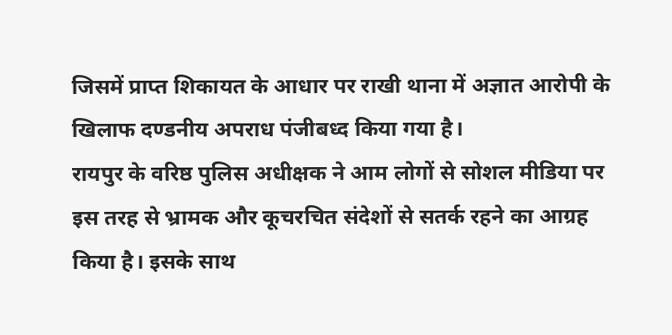जिसमें प्राप्त शिकायत के आधार पर राखी थाना में अज्ञात आरोपी के खिलाफ दण्डनीय अपराध पंजीबध्द किया गया है।
रायपुर के वरिष्ठ पुलिस अधीक्षक ने आम लोगों से सोशल मीडिया पर इस तरह से भ्रामक और कूचरचित संदेशों से सतर्क रहने का आग्रह किया है। इसके साथ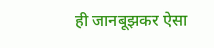ही जानबूझकर ऐसा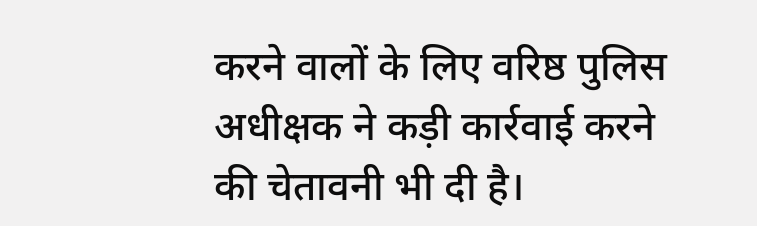करने वालों के लिए वरिष्ठ पुलिस अधीक्षक ने कड़ी कार्रवाई करने की चेतावनी भी दी है।